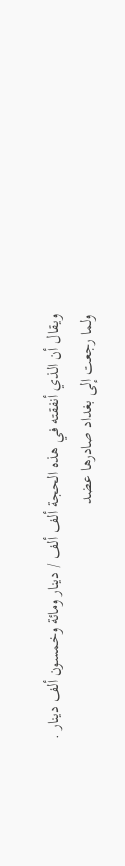ويقال أن الذي أنفقته في هذه الحجة ألف ألف / دينار ومائة وخمسون ألف دينار .
ولما رجعت إلى بغداد صادرها عضد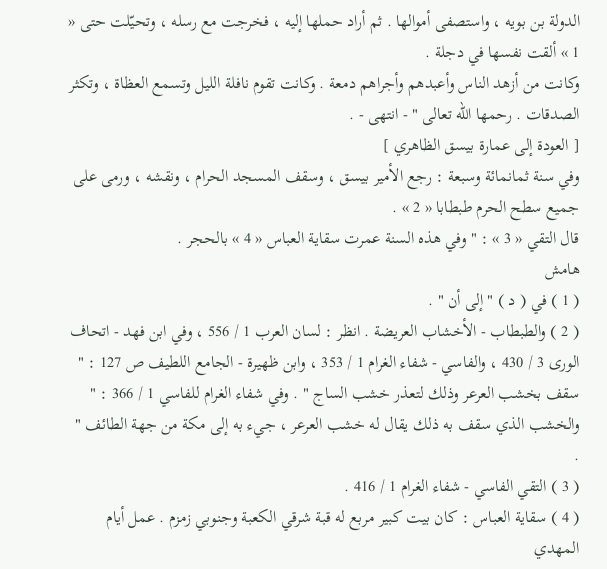الدولة بن بويه ، واستصفى أموالها . ثم أراد حملها إليه ، فخرجت مع رسله ، وتحيّلت حتى « 1 » ألقت نفسها في دجلة .
وكانت من أزهد الناس وأعبدهم وأجراهم دمعة . وكانت تقوم نافلة الليل وتسمع العظاة ، وتكثر الصدقات . رحمها اللّه تعالى " - انتهى - .
[ العودة إلى عمارة بيسق الظاهري ]
وفي سنة ثمانمائة وسبعة : رجع الأمير بيسق ، وسقف المسجد الحرام ، ونقشه ، ورمى على جميع سطح الحرم طبطابا « 2 » .
قال التقي « 3 » : " وفي هذه السنة عمرت سقاية العباس « 4 » بالحجر .
هامش
( 1 ) في ( د ) " إلى أن " .
( 2 ) والطبطاب - الأخشاب العريضة . انظر : لسان العرب 1 / 556 ، وفي ابن فهد - اتحاف الورى 3 / 430 ، والفاسي - شفاء الغرام 1 / 353 ، وابن ظهيرة - الجامع اللطيف ص 127 : " سقف بخشب العرعر وذلك لتعذر خشب الساج " . وفي شفاء الغرام للفاسي 1 / 366 : " والخشب الذي سقف به ذلك يقال له خشب العرعر ، جيء به إلى مكة من جهة الطائف " .
( 3 ) التقي الفاسي - شفاء الغرام 1 / 416 .
( 4 ) سقاية العباس : كان بيت كبير مربع له قبة شرقي الكعبة وجنوبي زمزم . عمل أيام المهدي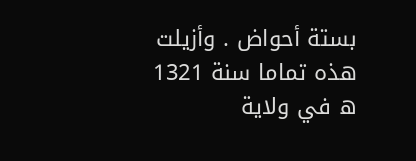بستة أحواض . وأزيلت هذه تماما سنة 1321 ه في ولاية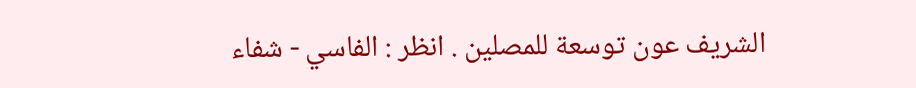الشريف عون توسعة للمصلين . انظر : الفاسي - شفاء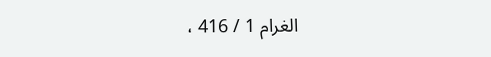الغرام 1 / 416 ،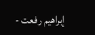إبراهيم رفعت -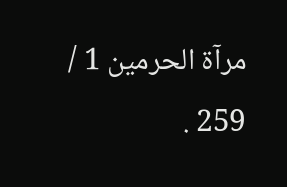مرآة الحرمين 1 / 259 .